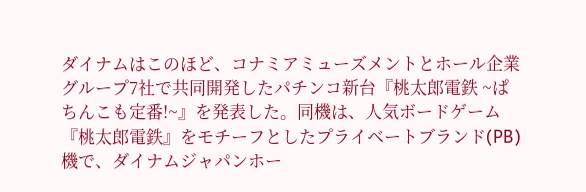ダイナムはこのほど、コナミアミューズメントとホール企業グループ7社で共同開発したパチンコ新台『桃太郎電鉄 ~ぱちんこも定番!~』を発表した。同機は、人気ボードゲーム『桃太郎電鉄』をモチーフとしたプライベートブランド(PB)機で、ダイナムジャパンホー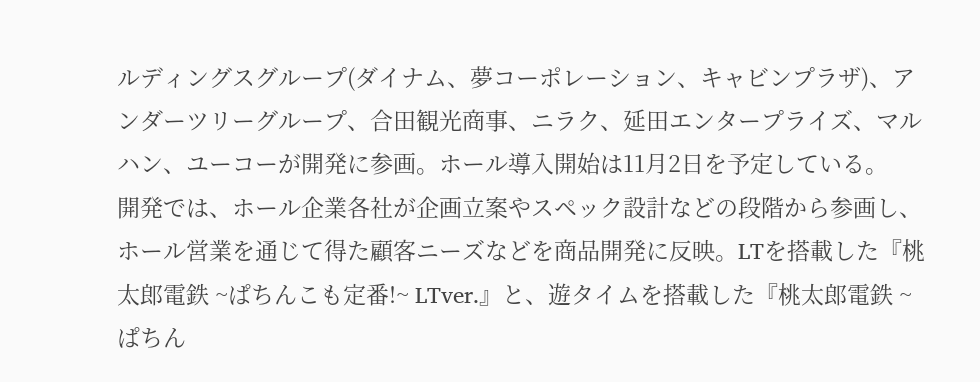ルディングスグループ(ダイナム、夢コーポレーション、キャビンプラザ)、アンダーツリーグループ、合田観光商事、ニラク、延田エンタープライズ、マルハン、ユーコーが開発に参画。ホール導入開始は11月2日を予定している。
開発では、ホール企業各社が企画立案やスペック設計などの段階から参画し、ホール営業を通じて得た顧客ニーズなどを商品開発に反映。LTを搭載した『桃太郎電鉄 ~ぱちんこも定番!~ LTver.』と、遊タイムを搭載した『桃太郎電鉄 ~ぱちん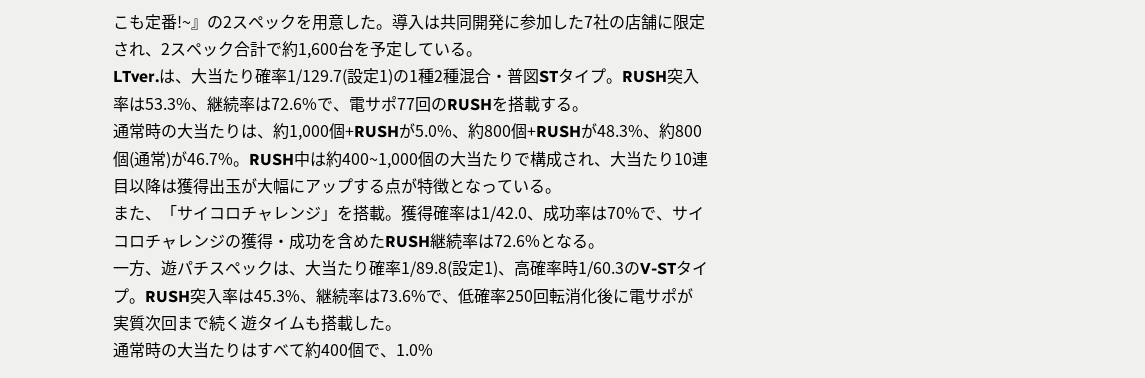こも定番!~』の2スペックを用意した。導入は共同開発に参加した7社の店舗に限定され、2スペック合計で約1,600台を予定している。
LTver.は、大当たり確率1/129.7(設定1)の1種2種混合・普図STタイプ。RUSH突入率は53.3%、継続率は72.6%で、電サポ77回のRUSHを搭載する。
通常時の大当たりは、約1,000個+RUSHが5.0%、約800個+RUSHが48.3%、約800個(通常)が46.7%。RUSH中は約400~1,000個の大当たりで構成され、大当たり10連目以降は獲得出玉が大幅にアップする点が特徴となっている。
また、「サイコロチャレンジ」を搭載。獲得確率は1/42.0、成功率は70%で、サイコロチャレンジの獲得・成功を含めたRUSH継続率は72.6%となる。
一方、遊パチスペックは、大当たり確率1/89.8(設定1)、高確率時1/60.3のV-STタイプ。RUSH突入率は45.3%、継続率は73.6%で、低確率250回転消化後に電サポが実質次回まで続く遊タイムも搭載した。
通常時の大当たりはすべて約400個で、1.0%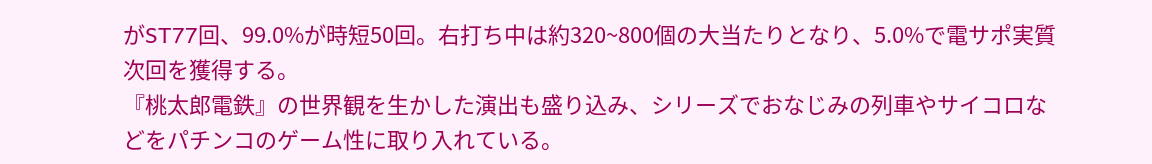がST77回、99.0%が時短50回。右打ち中は約320~800個の大当たりとなり、5.0%で電サポ実質次回を獲得する。
『桃太郎電鉄』の世界観を生かした演出も盛り込み、シリーズでおなじみの列車やサイコロなどをパチンコのゲーム性に取り入れている。